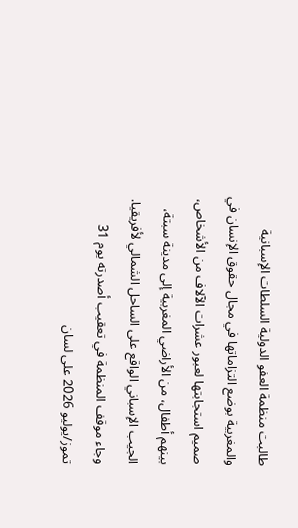طالبت منظمة العفو الدولية السلطات الإسبانية والمغربية بوضع التزاماتها في مجال حقوق الإنسان في صميم استجابتها لعبور عشرات الآلاف من الأشخاص، بينهم أطفال، من الأراضي المغربية إلى مدينة سبتة، الجيب الإسباني الواقع على الساحل الشمالي لأفريقيا. وجاء موقف المنظمة في تعقيب أصدرته يوم 31 تموز/يوليو 2026 على لسان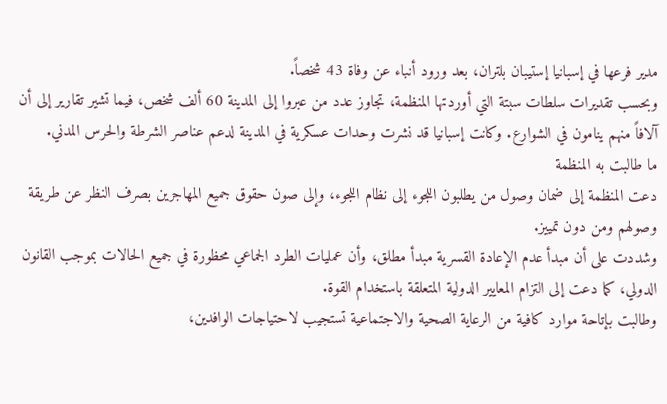مدير فرعها في إسبانيا إستيبان بلتران، بعد ورود أنباء عن وفاة 43 شخصاً.
وبحسب تقديرات سلطات سبتة التي أوردتها المنظمة، تجاوز عدد من عبروا إلى المدينة 60 ألف شخص، فيما تشير تقارير إلى أن آلافاً منهم ينامون في الشوارع. وكانت إسبانيا قد نشرت وحدات عسكرية في المدينة لدعم عناصر الشرطة والحرس المدني.
ما طالبت به المنظمة
دعت المنظمة إلى ضمان وصول من يطلبون اللجوء إلى نظام اللجوء، وإلى صون حقوق جميع المهاجرين بصرف النظر عن طريقة وصولهم ومن دون تمييز.
وشددت على أن مبدأ عدم الإعادة القسرية مبدأ مطلق، وأن عمليات الطرد الجماعي محظورة في جميع الحالات بموجب القانون الدولي، كما دعت إلى التزام المعايير الدولية المتعلقة باستخدام القوة.
وطالبت بإتاحة موارد كافية من الرعاية الصحية والاجتماعية تستجيب لاحتياجات الوافدين،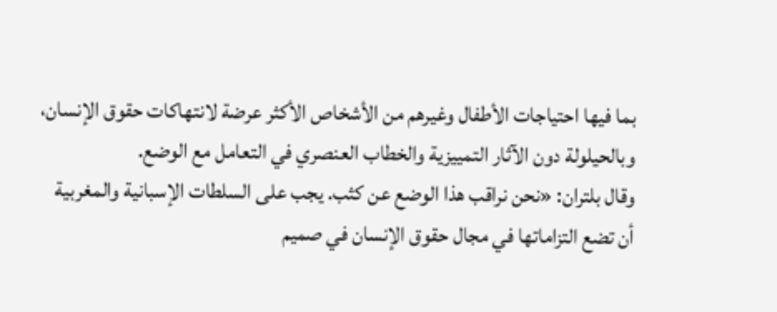بما فيها احتياجات الأطفال وغيرهم من الأشخاص الأكثر عرضة لانتهاكات حقوق الإنسان، وبالحيلولة دون الآثار التمييزية والخطاب العنصري في التعامل مع الوضع.
وقال بلتران: «نحن نراقب هذا الوضع عن كثب. يجب على السلطات الإسبانية والمغربية أن تضع التزاماتها في مجال حقوق الإنسان في صميم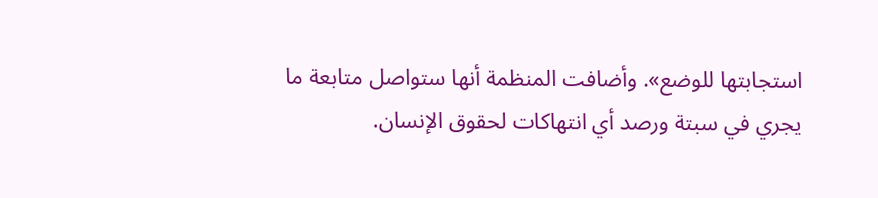استجابتها للوضع». وأضافت المنظمة أنها ستواصل متابعة ما يجري في سبتة ورصد أي انتهاكات لحقوق الإنسان.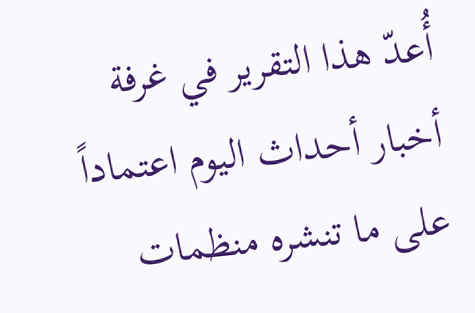أُعدّ هذا التقرير في غرفة أخبار أحداث اليوم اعتماداً على ما تنشره منظمات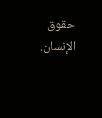حقوق الإنسان.